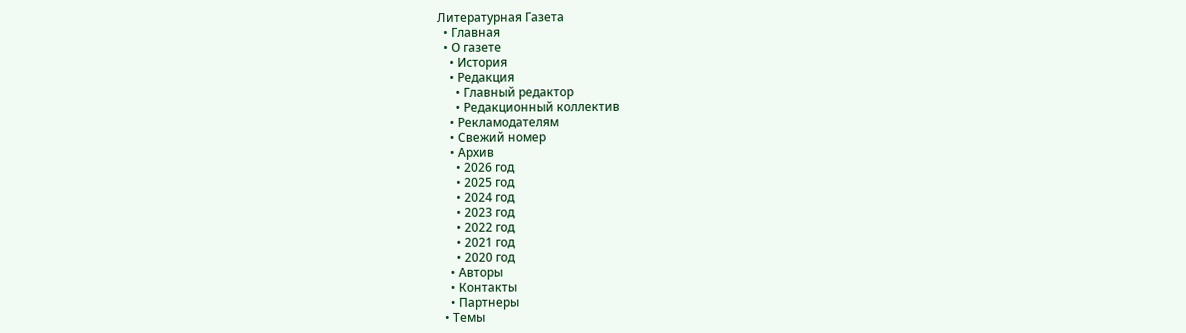Литературная Газета
  • Главная
  • О газете
    • История
    • Редакция
      • Главный редактор
      • Редакционный коллектив
    • Рекламодателям
    • Свежий номер
    • Архив
      • 2026 год
      • 2025 год
      • 2024 год
      • 2023 год
      • 2022 год
      • 2021 год
      • 2020 год
    • Авторы
    • Контакты
    • Партнеры
  • Темы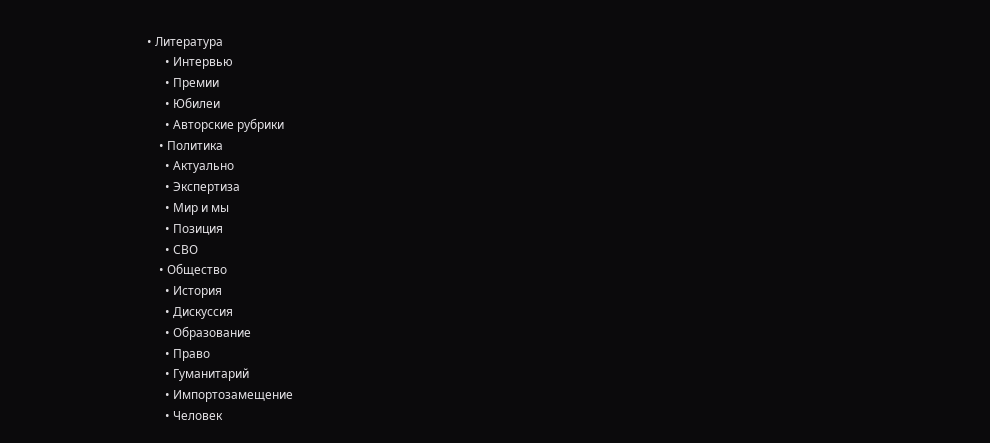• Литература
      • Интервью
      • Премии
      • Юбилеи
      • Авторские рубрики
    • Политика
      • Актуально
      • Экспертиза
      • Мир и мы
      • Позиция
      • СВО
    • Общество
      • История
      • Дискуссия
      • Образование
      • Право
      • Гуманитарий
      • Импортозамещение
      • Человек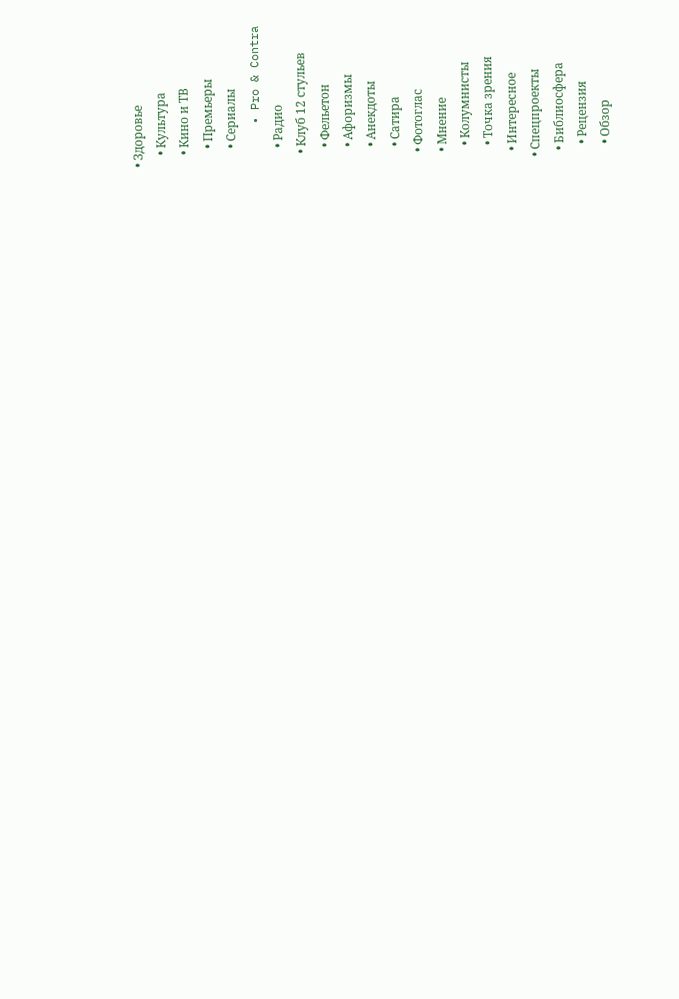• Здоровье
    • Культура
    • Кино и ТВ
      • Премьеры
      • Сериалы
      • Pro & Contra
      • Радио
    • Клуб 12 стульев
      • Фельетон
      • Афоризмы
      • Анекдоты
      • Сатира
    • Фотоглас
    • Мнение
      • Колумнисты
      • Точка зрения
    • Интересное
  • Спецпроекты
    • Библиосфера
      • Рецензия
      • Обзор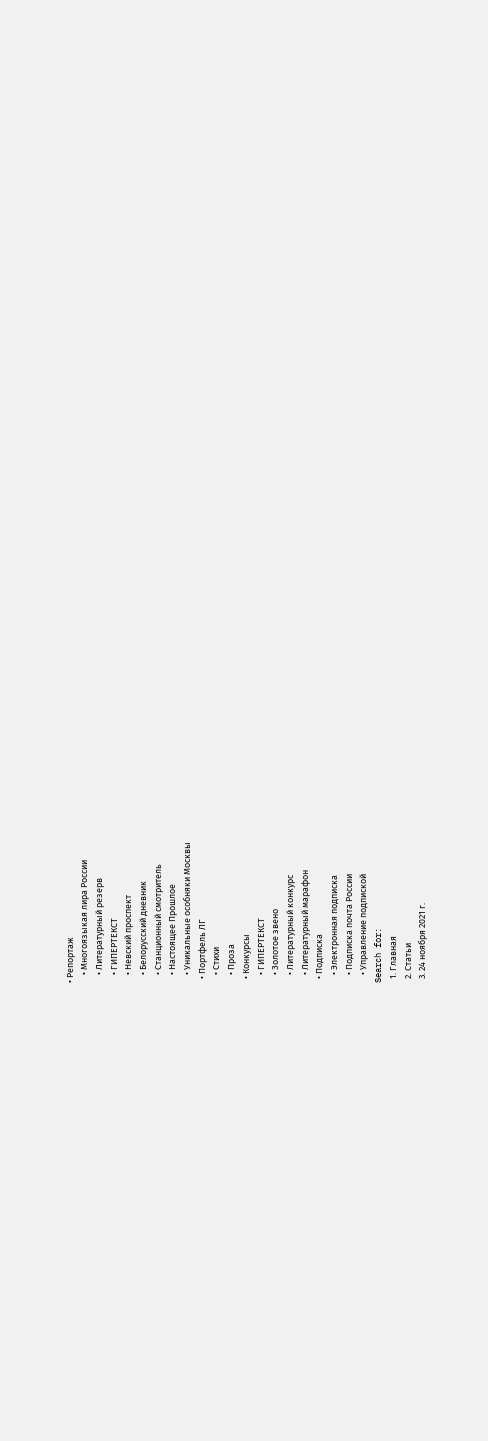• Репортаж
    • Многоязыкая лира России
    • Литературный резерв
    • ГИПЕРТЕКСТ
    • Невский проспект
    • Белорусский дневник
    • Станционный смотритель
    • Настоящее Прошлое
    • Уникальные особняки Москвы
  • Портфель ЛГ
    • Стихи
    • Проза
  • Конкурсы
    • ГИПЕРТЕКСТ
    • Золотое звено
    • Литературный конкурс
    • Литературный марафон
  • Подписка
    • Электронная подписка
    • Подписка почта России
    • Управление подпиской
Search for:
  1. Главная
  2. Статьи
  3. 24 ноября 2021 г.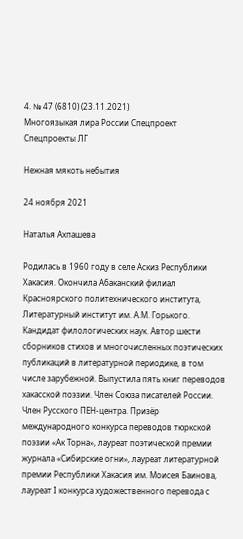4. № 47 (6810) (23.11.2021)
Многоязыкая лира России Спецпроект Спецпроекты ЛГ

Нежная мякоть небытия

24 ноября 2021

Наталья Ахпашева

Родилась в 1960 году в селе Аскиз Республики Хакасия. Окончила Абаканский филиал Красноярского политехнического института, Литературный институт им. А.М. Горького. Кандидат филологических наук. Автор шести сборников стихов и многочисленных поэтических публикаций в литературной периодике, в том числе зарубежной. Выпустила пять книг переводов хакасской поэзии. Член Союза писателей России. Член Русского ПЕН-центра. Призёр международного конкурса переводов тюркской поэзии «Ак Торна», лауреат поэтической премии журнала «Сибирские огни», лауреат литературной премии Республики Хакасия им. Моисея Баинова, лауреат I конкурса художественного перевода с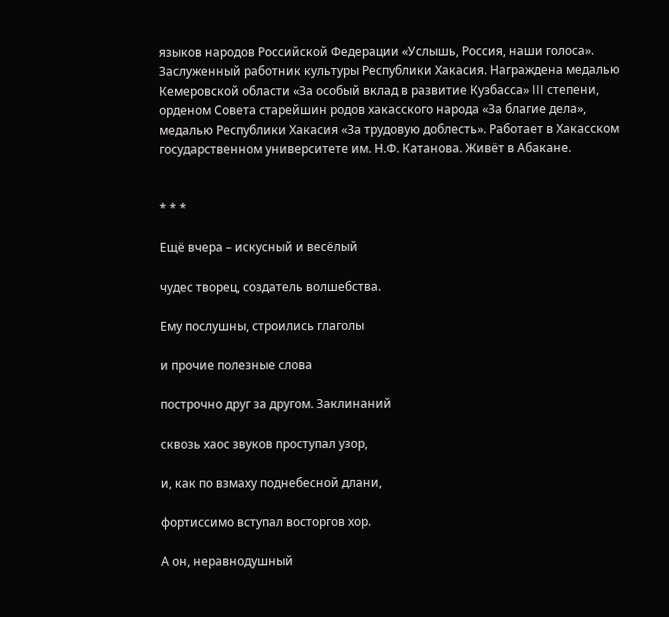языков народов Российской Федерации «Услышь, Россия, наши голоса». Заслуженный работник культуры Республики Хакасия. Награждена медалью Кемеровской области «За особый вклад в развитие Кузбасса» III степени, орденом Совета старейшин родов хакасского народа «За благие дела», медалью Республики Хакасия «За трудовую доблесть». Работает в Хакасском государственном университете им. Н.Ф. Катанова. Живёт в Абакане.


* * *

Ещё вчера – искусный и весёлый

чудес творец, создатель волшебства.

Ему послушны, строились глаголы

и прочие полезные слова

построчно друг за другом. Заклинаний

сквозь хаос звуков проступал узор,

и, как по взмаху поднебесной длани,

фортиссимо вступал восторгов хор.

А он, неравнодушный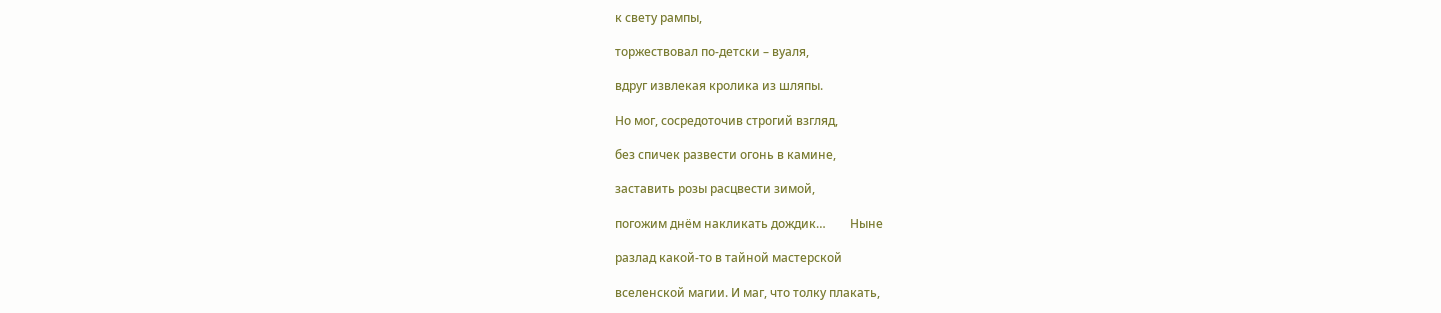к свету рампы,

торжествовал по-детски – вуаля,

вдруг извлекая кролика из шляпы.

Но мог, сосредоточив строгий взгляд,

без спичек развести огонь в камине,

заставить розы расцвести зимой,

погожим днём накликать дождик…        Ныне

разлад какой-то в тайной мастерской

вселенской магии. И маг, что толку плакать,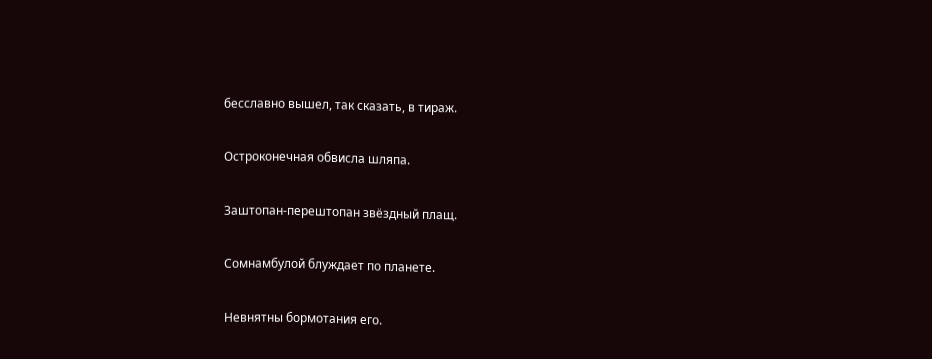бесславно вышел, так сказать, в тираж.

Остроконечная обвисла шляпа.

Заштопан-перештопан звёздный плащ.

Сомнамбулой блуждает по планете.

Невнятны бормотания его.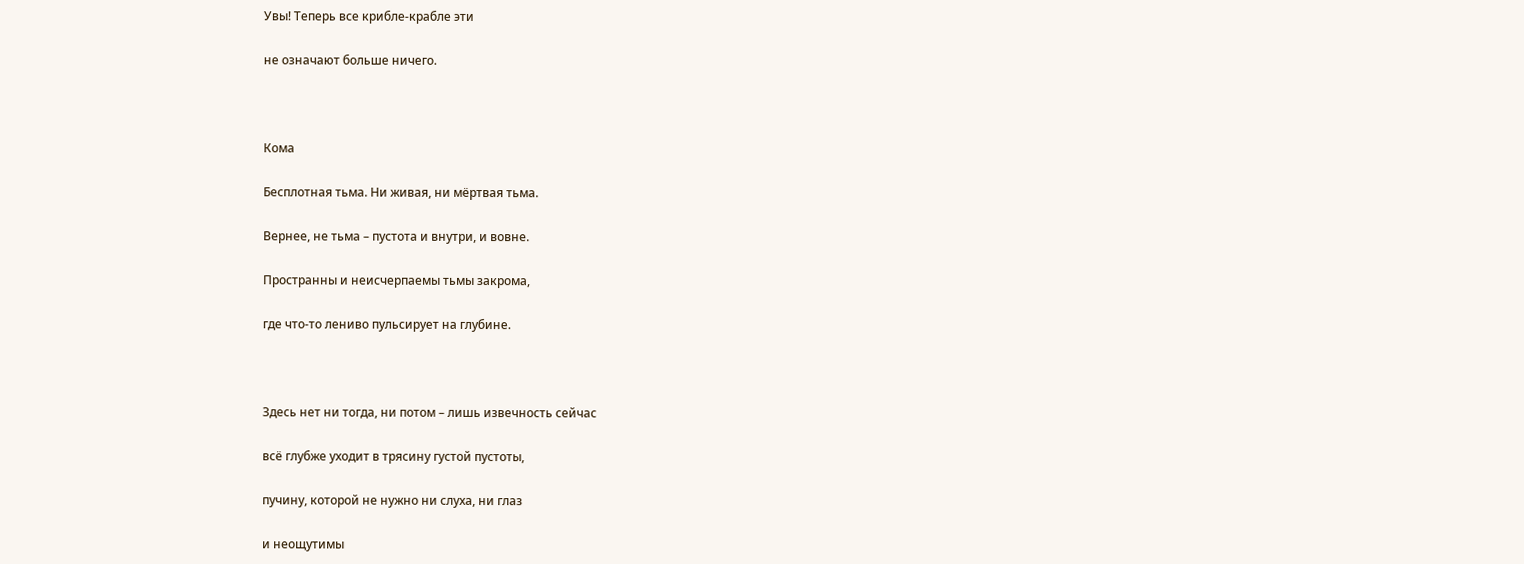Увы! Теперь все крибле-крабле эти

не означают больше ничего.



Кома

Бесплотная тьма. Ни живая, ни мёртвая тьма.

Вернее, не тьма – пустота и внутри, и вовне.

Пространны и неисчерпаемы тьмы закрома,

где что-то лениво пульсирует на глубине.



Здесь нет ни тогда, ни потом – лишь извечность сейчас

всё глубже уходит в трясину густой пустоты,

пучину, которой не нужно ни слуха, ни глаз

и неощутимы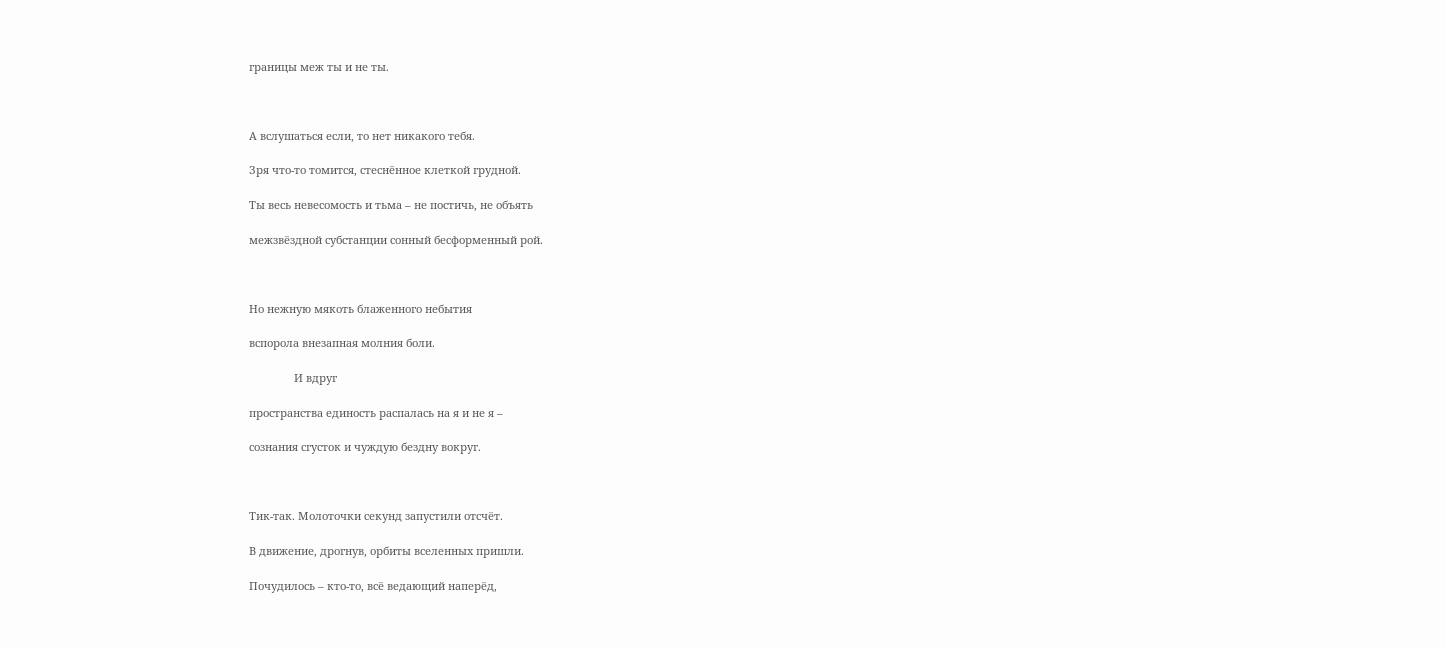границы меж ты и не ты.



А вслушаться если, то нет никакого тебя.

Зря что-то томится, стеснённое клеткой грудной.

Ты весь невесомость и тьма – не постичь, не объять

межзвёздной субстанции сонный бесформенный рой.



Но нежную мякоть блаженного небытия

вспорола внезапная молния боли.

               И вдруг

пространства единость распалась на я и не я –

сознания сгусток и чуждую бездну вокруг.



Тик-так. Молоточки секунд запустили отсчёт.

В движение, дрогнув, орбиты вселенных пришли.

Почудилось – кто-то, всё ведающий наперёд,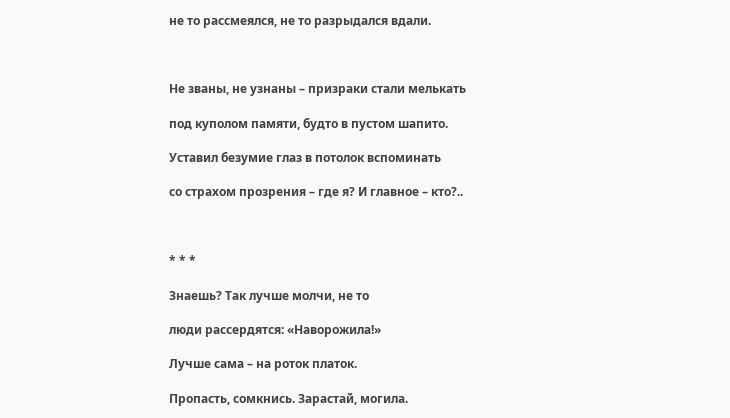не то рассмеялся, не то разрыдался вдали.



Не званы, не узнаны – призраки стали мелькать

под куполом памяти, будто в пустом шапито.

Уставил безумие глаз в потолок вспоминать

со страхом прозрения – где я? И главное – кто?..



* * *

Знаешь? Так лучше молчи, не то

люди рассердятся: «Наворожила!»

Лучше сама – на роток платок.

Пропасть, сомкнись. Зарастай, могила.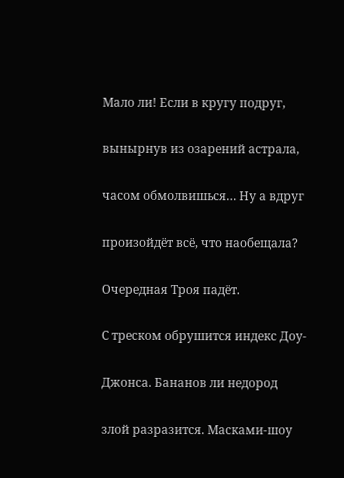Мало ли! Если в кругу подруг,

вынырнув из озарений астрала,

часом обмолвишься… Ну а вдруг

произойдёт всё, что наобещала?

Очередная Троя падёт.

С треском обрушится индекс Доу-

Джонса. Бананов ли недород

злой разразится. Масками-шоу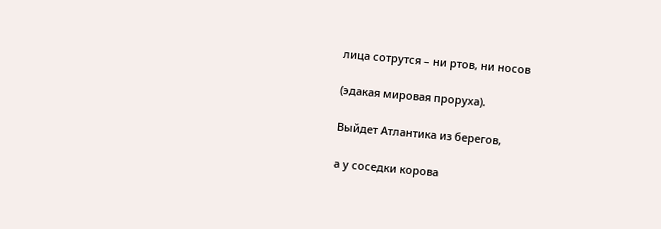лица сотрутся – ни ртов, ни носов

(эдакая мировая проруха).

Выйдет Атлантика из берегов,

а у соседки корова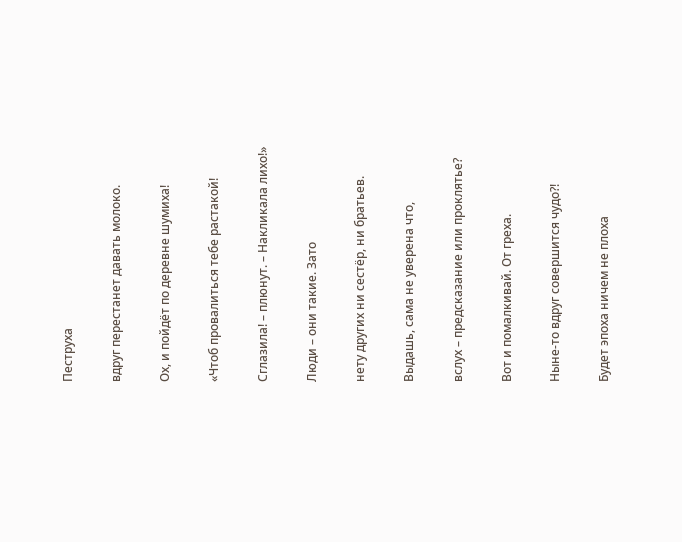Пеструха

вдруг перестанет давать молоко.

Ох, и пойдёт по деревне шумиха!

«Чтоб провалиться тебе растакой!

Сглазила! – плюнут. – Накликала лихо!»

Люди – они такие. Зато

нету других ни сестёр, ни братьев.

Выдашь, сама не уверена что,

вслух – предсказание или проклятье?

Вот и помалкивай. От греха.

Ныне-то вдруг совершится чудо?!

Будет эпоха ничем не плоха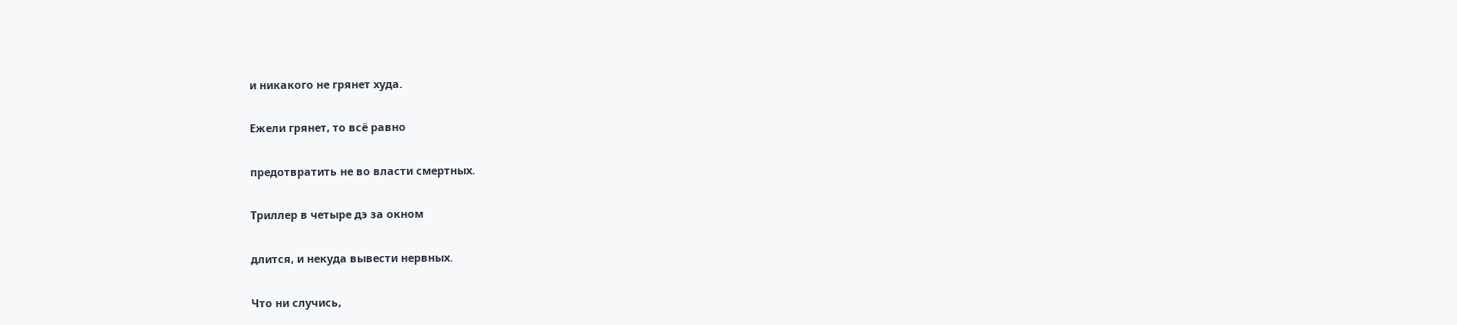и никакого не грянет худа.

Ежели грянет, то всё равно

предотвратить не во власти смертных.

Триллер в четыре дэ за окном

длится, и некуда вывести нервных.

Что ни случись,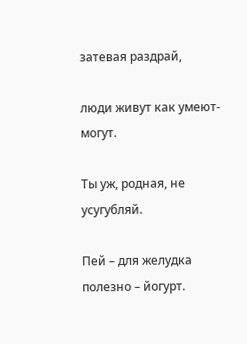затевая раздрай,

люди живут как умеют-могут.

Ты уж, родная, не усугубляй.

Пей – для желудка полезно – йогурт.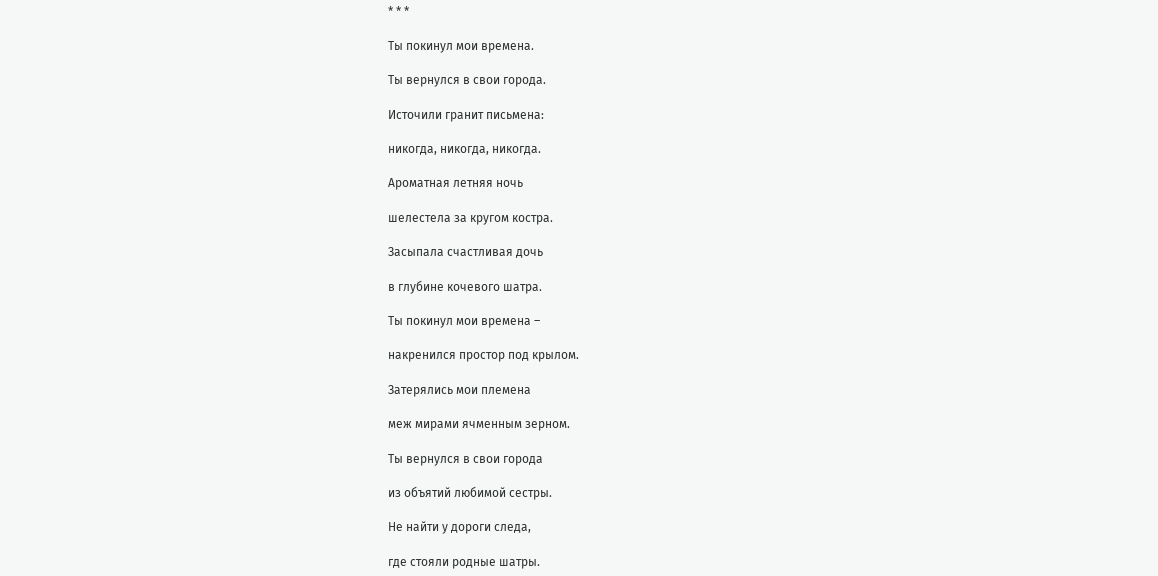* * *

Ты покинул мои времена.

Ты вернулся в свои города.

Источили гранит письмена:

никогда, никогда, никогда.

Ароматная летняя ночь

шелестела за кругом костра.

Засыпала счастливая дочь

в глубине кочевого шатра.

Ты покинул мои времена –

накренился простор под крылом.

Затерялись мои племена

меж мирами ячменным зерном.

Ты вернулся в свои города

из объятий любимой сестры.

Не найти у дороги следа,

где стояли родные шатры.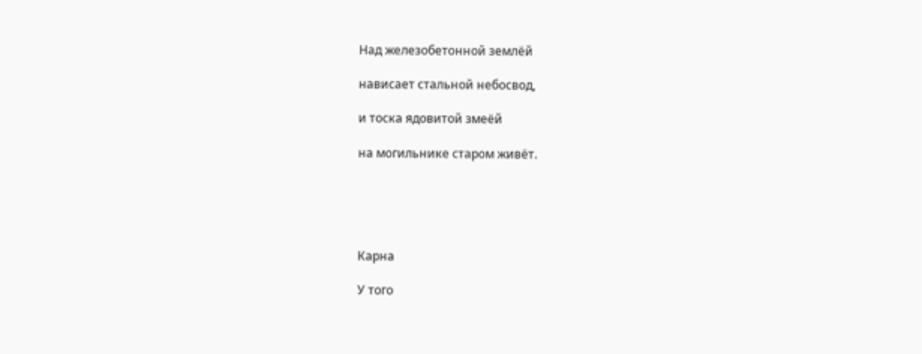Над железобетонной землёй

нависает стальной небосвод,

и тоска ядовитой змеёй

на могильнике старом живёт.





Карна

У того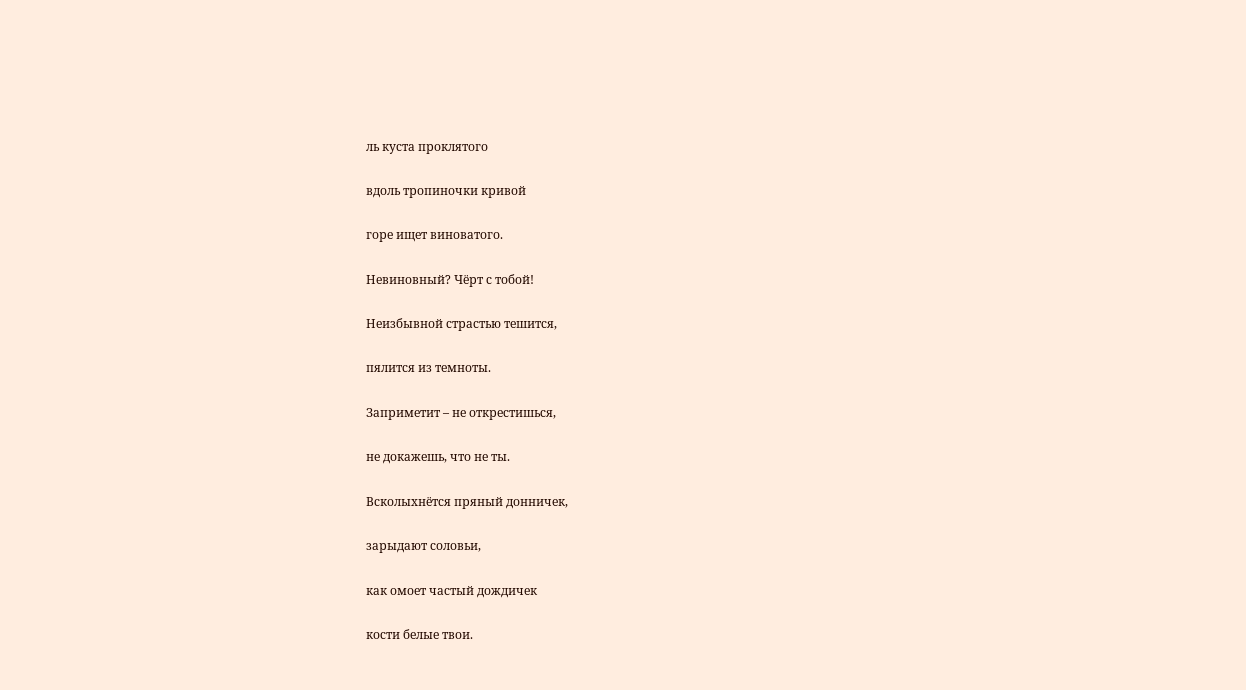ль куста проклятого

вдоль тропиночки кривой

горе ищет виноватого.

Невиновный? Чёрт с тобой!

Неизбывной страстью тешится,

пялится из темноты.

Заприметит – не открестишься,

не докажешь, что не ты.

Всколыхнётся пряный донничек,

зарыдают соловьи,

как омоет частый дождичек

кости белые твои.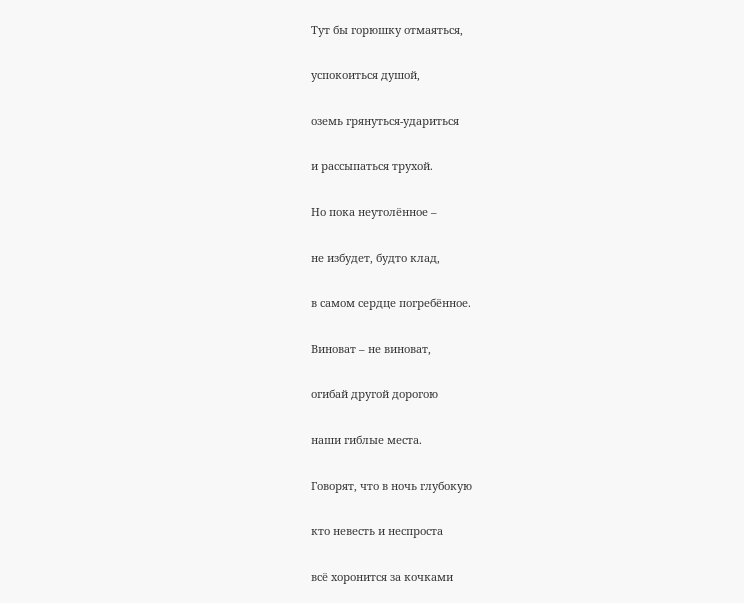Тут бы горюшку отмаяться,

успокоиться душой,

оземь грянуться-удариться

и рассыпаться трухой.

Но пока неутолённое –

не избудет, будто клад,

в самом сердце погребённое.

Виноват – не виноват,

огибай другой дорогою

наши гиблые места.

Говорят, что в ночь глубокую

кто невесть и неспроста

всё хоронится за кочками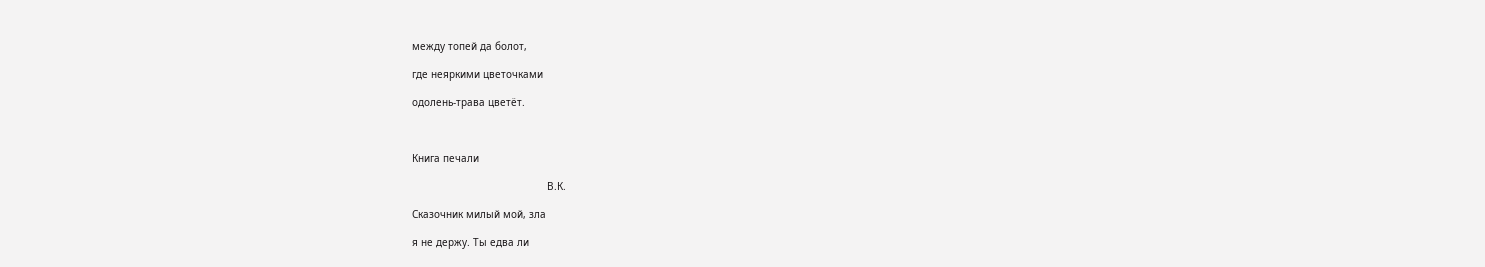между топей да болот,

где неяркими цветочками

одолень-трава цветёт.



Книга печали

                                             В.К.

Сказочник милый мой, зла

я не держу. Ты едва ли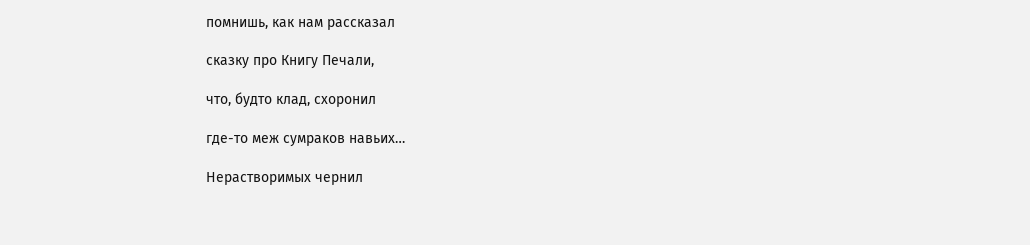помнишь, как нам рассказал

сказку про Книгу Печали,

что, будто клад, схоронил

где-то меж сумраков навьих…

Нерастворимых чернил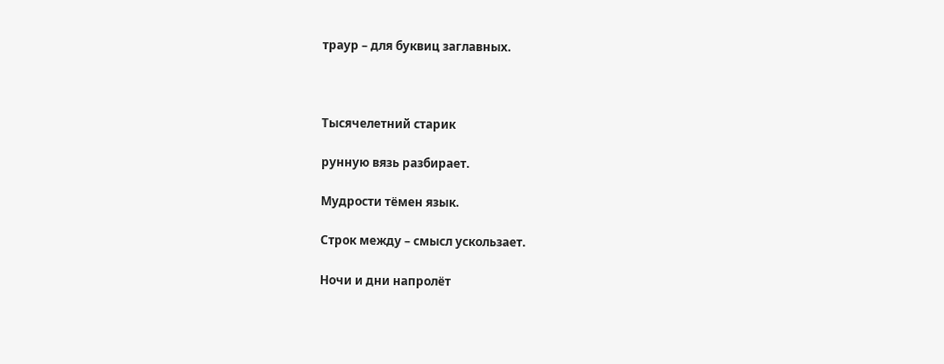траур – для буквиц заглавных.



Тысячелетний старик

рунную вязь разбирает.

Мудрости тёмен язык.

Строк между – смысл ускользает.

Ночи и дни напролёт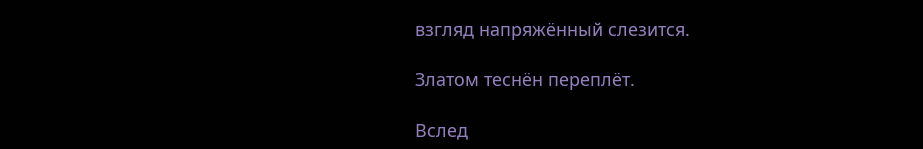взгляд напряжённый слезится.

Златом теснён переплёт.

Вслед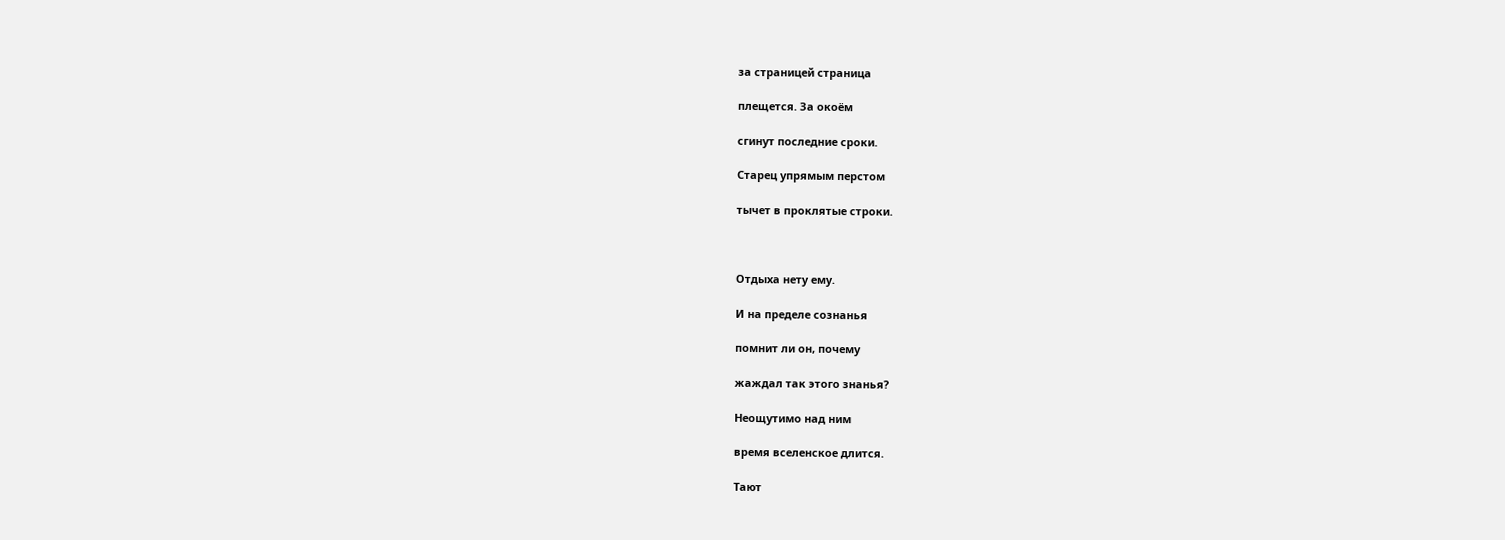за страницей страница

плещется. За окоём

сгинут последние сроки.

Старец упрямым перстом

тычет в проклятые строки.



Отдыха нету ему.

И на пределе сознанья

помнит ли он, почему

жаждал так этого знанья?

Неощутимо над ним

время вселенское длится.

Тают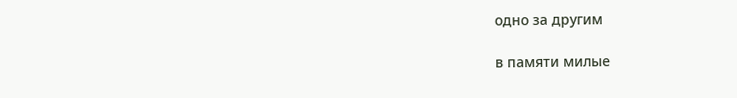одно за другим

в памяти милые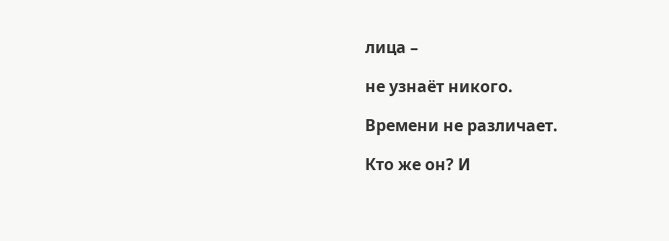лица –

не узнаёт никого.

Времени не различает.

Кто же он? И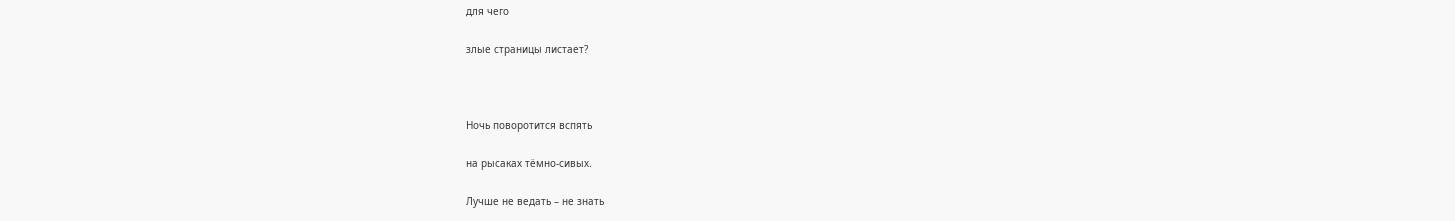для чего

злые страницы листает?



Ночь поворотится вспять

на рысаках тёмно-сивых.

Лучше не ведать – не знать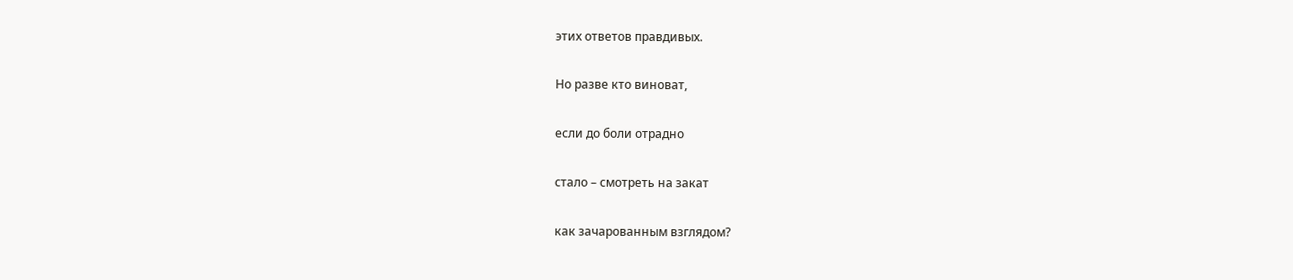этих ответов правдивых.

Но разве кто виноват,

если до боли отрадно

стало – смотреть на закат

как зачарованным взглядом?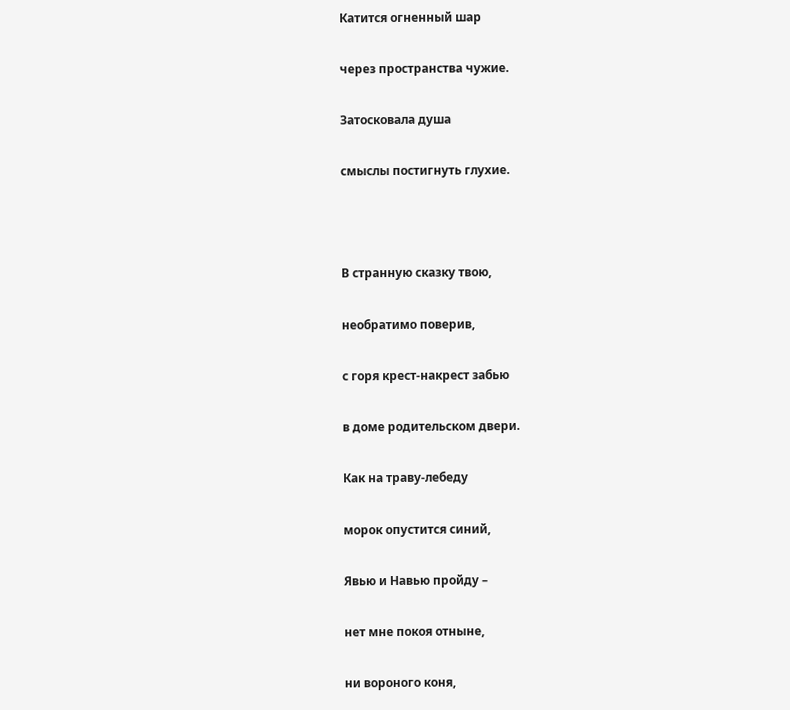Катится огненный шар

через пространства чужие.

Затосковала душа

смыслы постигнуть глухие.



В странную сказку твою,

необратимо поверив,

с горя крест-накрест забью

в доме родительском двери.

Как на траву-лебеду

морок опустится синий,

Явью и Навью пройду –

нет мне покоя отныне,

ни вороного коня,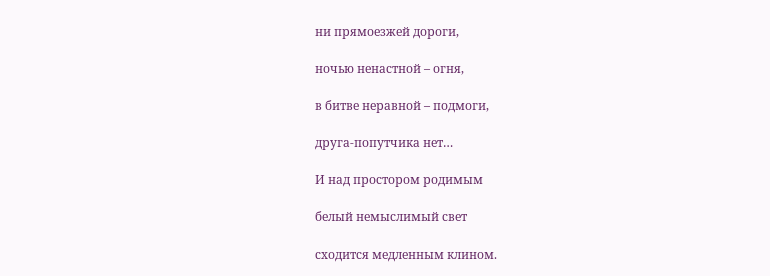ни прямоезжей дороги,

ночью ненастной – огня,

в битве неравной – подмоги,

друга-попутчика нет…

И над простором родимым

белый немыслимый свет

сходится медленным клином.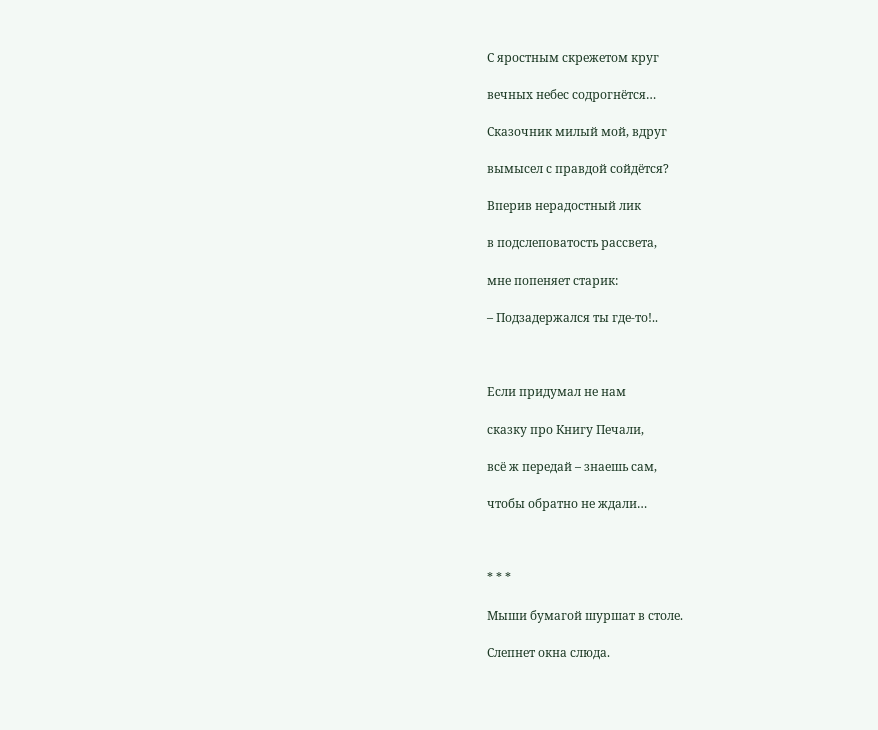С яростным скрежетом круг

вечных небес содрогнётся…

Сказочник милый мой, вдруг

вымысел с правдой сойдётся?

Вперив нерадостный лик

в подслеповатость рассвета,

мне попеняет старик:

– Подзадержался ты где-то!..



Если придумал не нам

сказку про Книгу Печали,

всё ж передай – знаешь сам,

чтобы обратно не ждали…



* * *

Мыши бумагой шуршат в столе.

Слепнет окна слюда.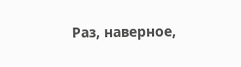Раз, наверное,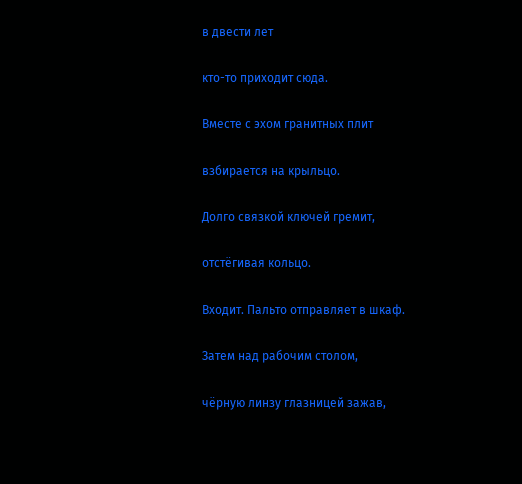в двести лет

кто-то приходит сюда.

Вместе с эхом гранитных плит

взбирается на крыльцо.

Долго связкой ключей гремит,

отстёгивая кольцо.

Входит. Пальто отправляет в шкаф.

Затем над рабочим столом,

чёрную линзу глазницей зажав,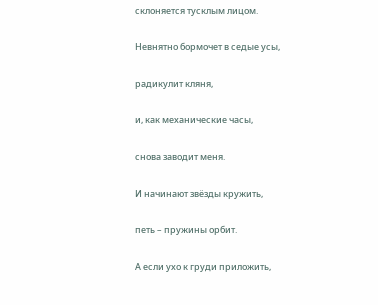склоняется тусклым лицом.

Невнятно бормочет в седые усы,

радикулит кляня,

и, как механические часы,

снова заводит меня.

И начинают звёзды кружить,

петь – пружины орбит.

А если ухо к груди приложить,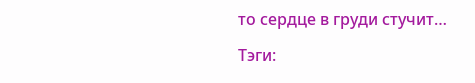то сердце в груди стучит…

Тэги: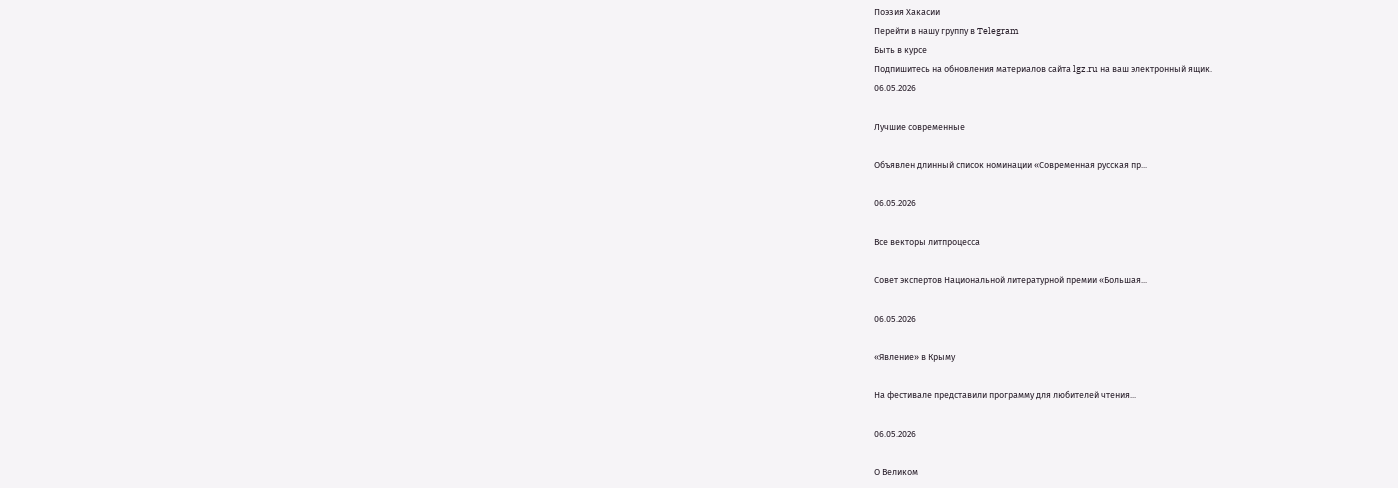Поэзия Хакасии
Перейти в нашу группу в Telegram
Быть в курсе
Подпишитесь на обновления материалов сайта lgz.ru на ваш электронный ящик.
06.05.2026

Лучшие современные

Объявлен длинный список номинации «Современная русская пр...

06.05.2026

Все векторы литпроцесса

Совет экспертов Национальной литературной премии «Большая...

06.05.2026

«Явление» в Крыму

На фестивале представили программу для любителей чтения...

06.05.2026

О Великом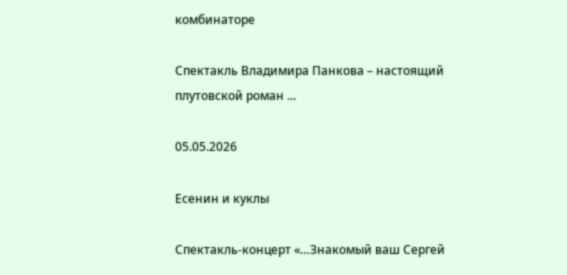комбинаторе

Спектакль Владимира Панкова – настоящий плутовской роман ...

05.05.2026

Есенин и куклы

Спектакль-концерт «…Знакомый ваш Сергей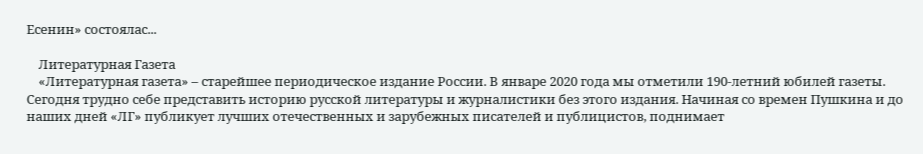Есенин» состоялас...

    Литературная Газета
    «Литературная газета» – старейшее периодическое издание России. В январе 2020 года мы отметили 190-летний юбилей газеты. Сегодня трудно себе представить историю русской литературы и журналистики без этого издания. Начиная со времен Пушкина и до наших дней «ЛГ» публикует лучших отечественных и зарубежных писателей и публицистов, поднимает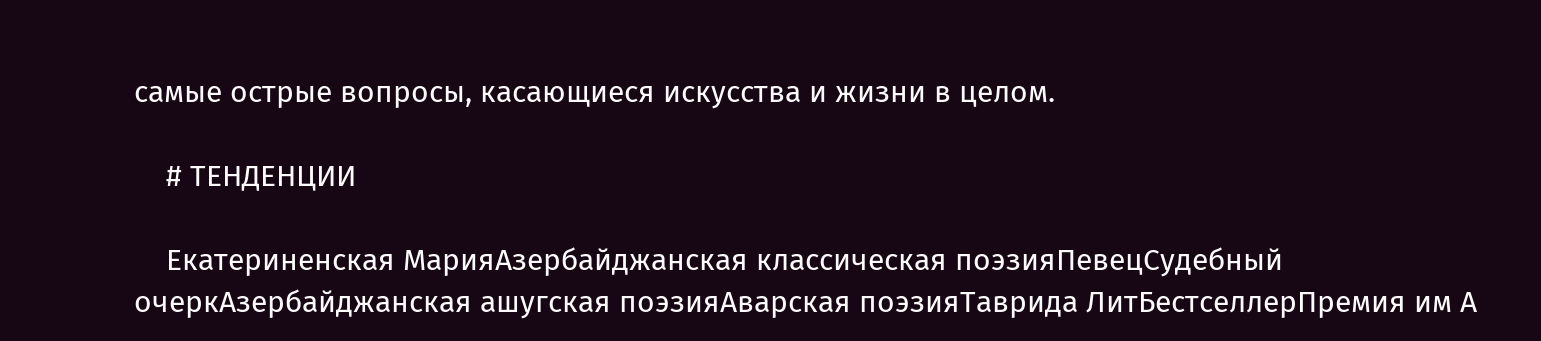самые острые вопросы, касающиеся искусства и жизни в целом.

    # ТЕНДЕНЦИИ

    Екатериненская МарияАзербайджанская классическая поэзияПевецСудебный очеркАзербайджанская ашугская поэзияАварская поэзияТаврида ЛитБестселлерПремия им А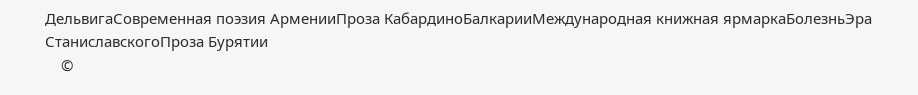ДельвигаСовременная поэзия АрменииПроза КабардиноБалкарииМеждународная книжная ярмаркаБолезньЭра СтаниславскогоПроза Бурятии
    ©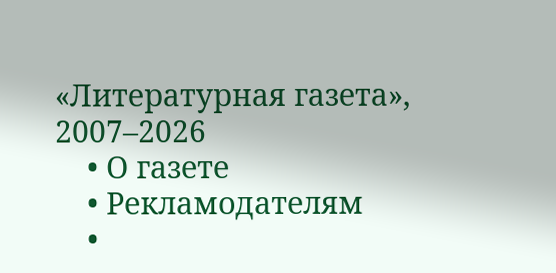«Литературная газета», 2007–2026
    • О газете
    • Рекламодателям
    •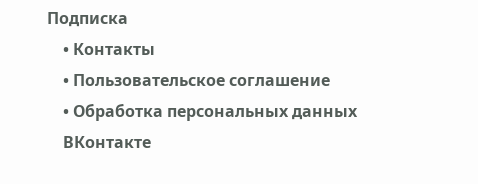Подписка
    • Контакты
    • Пользовательское соглашение
    • Обработка персональных данных
    ВКонтакте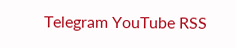Telegram YouTube RSS